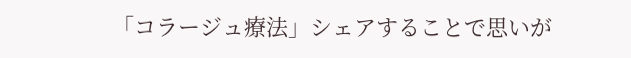「コラージュ療法」シェアすることで思いが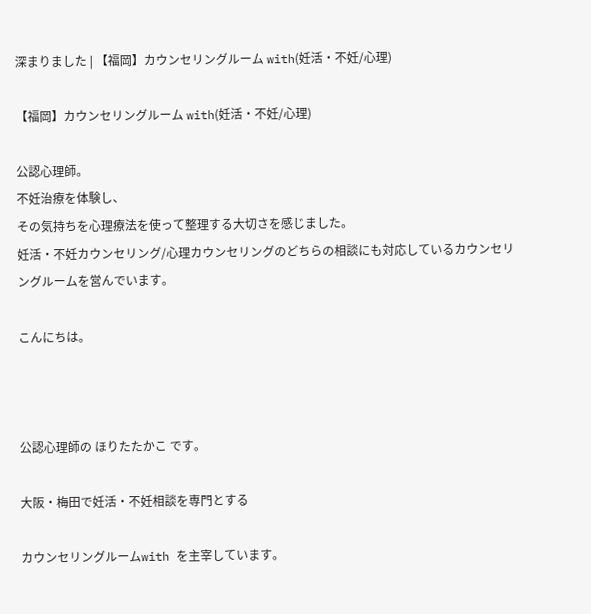深まりました | 【福岡】カウンセリングルーム with(妊活・不妊/心理)

【福岡】カウンセリングルーム with(妊活・不妊/心理)

公認心理師。
不妊治療を体験し、
その気持ちを心理療法を使って整理する大切さを感じました。
妊活・不妊カウンセリング/心理カウンセリングのどちらの相談にも対応しているカウンセリングルームを営んでいます。

こんにちは。



公認心理師の ほりたたかこ です。

大阪・梅田で妊活・不妊相談を専門とする

カウンセリングルームwith を主宰しています。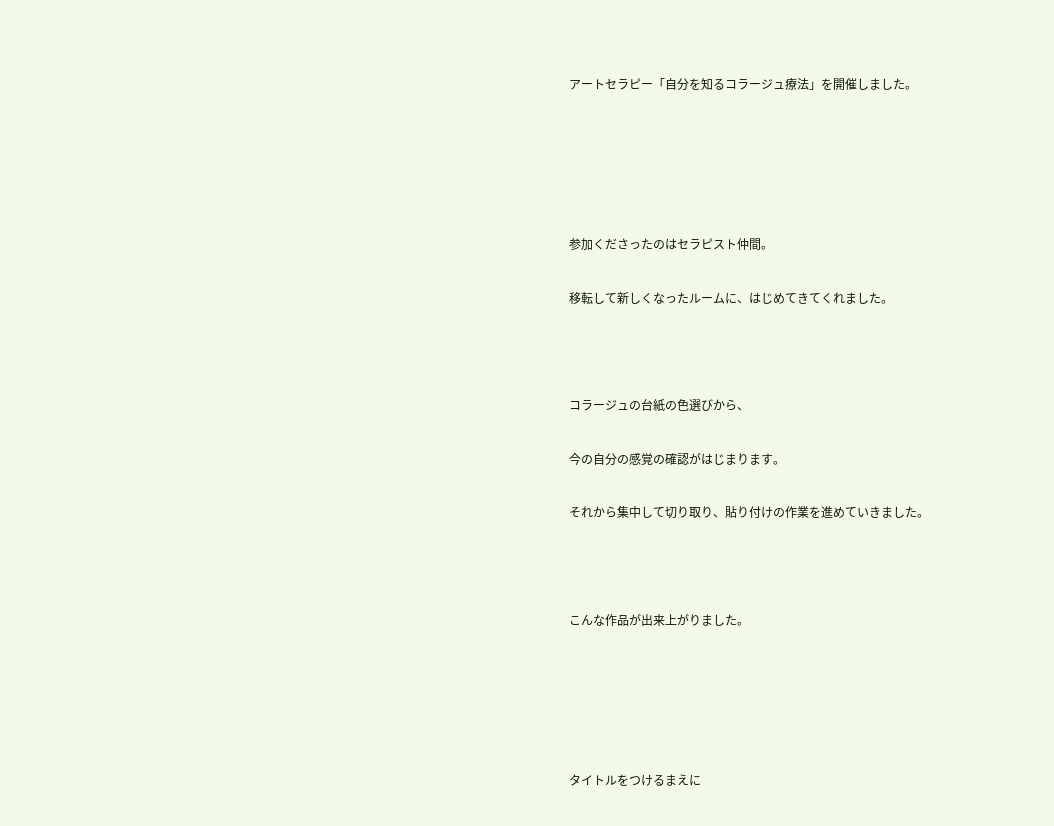アートセラピー「自分を知るコラージュ療法」を開催しました。





参加くださったのはセラピスト仲間。

移転して新しくなったルームに、はじめてきてくれました。



コラージュの台紙の色選びから、

今の自分の感覚の確認がはじまります。

それから集中して切り取り、貼り付けの作業を進めていきました。



こんな作品が出来上がりました。





タイトルをつけるまえに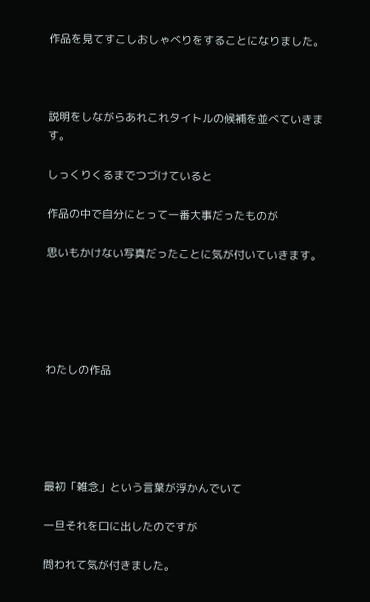作品を見てすこしおしゃべりをすることになりました。



説明をしながらあれこれタイトルの候補を並べていきます。

しっくりくるまでつづけていると

作品の中で自分にとって一番大事だったものが

思いもかけない写真だったことに気が付いていきます。





わたしの作品





最初「雑念」という言葉が浮かんでいて

一旦それを口に出したのですが

問われて気が付きました。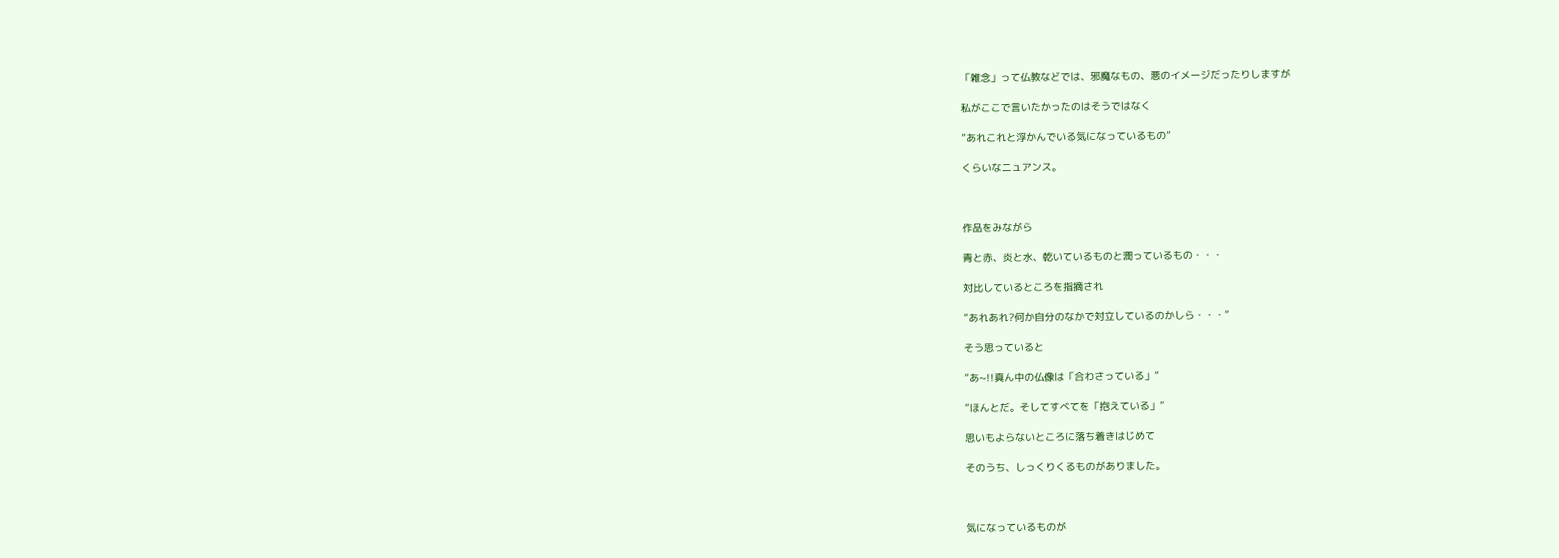「雑念」って仏教などでは、邪魔なもの、悪のイメージだったりしますが

私がここで言いたかったのはそうではなく

”あれこれと浮かんでいる気になっているもの”

くらいなニュアンス。



作品をみながら

青と赤、炎と水、乾いているものと潤っているもの・・・

対比しているところを指摘され

”あれあれ?何か自分のなかで対立しているのかしら・・・”

そう思っていると

”あ~!!真ん中の仏像は「合わさっている」”

”ほんとだ。そしてすべてを「抱えている」”

思いもよらないところに落ち着きはじめて

そのうち、しっくりくるものがありました。



気になっているものが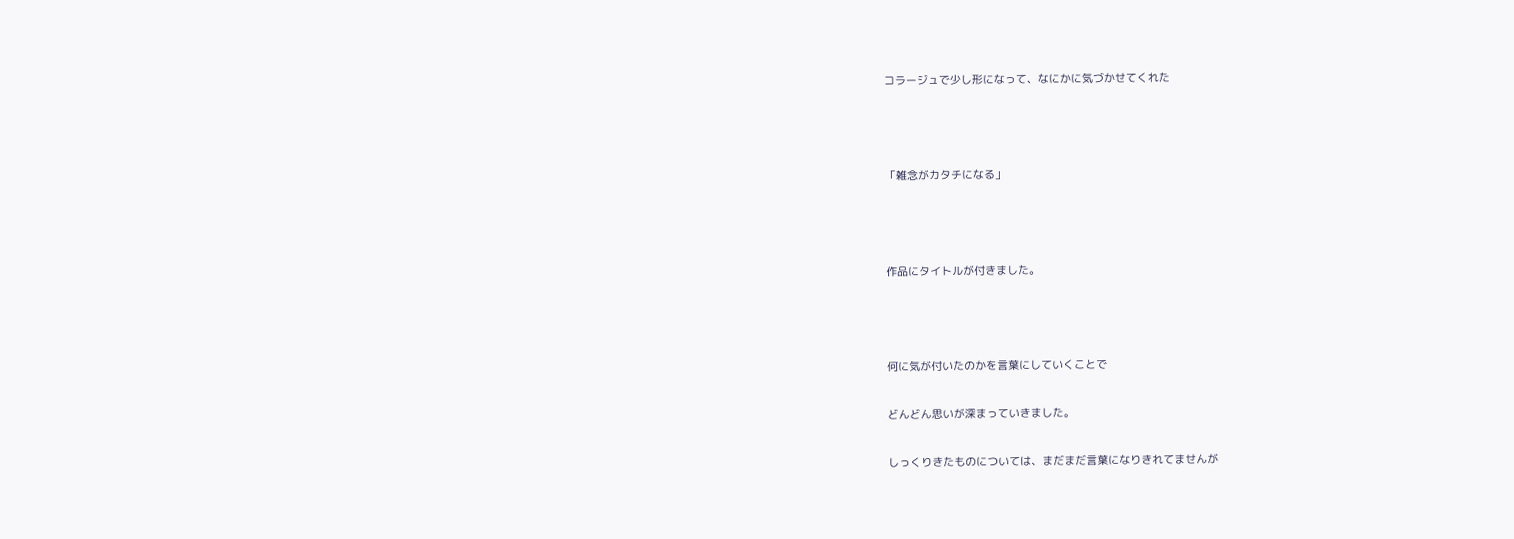コラージュで少し形になって、なにかに気づかせてくれた



「雑念がカタチになる」



作品にタイトルが付きました。



何に気が付いたのかを言葉にしていくことで

どんどん思いが深まっていきました。

しっくりきたものについては、まだまだ言葉になりきれてませんが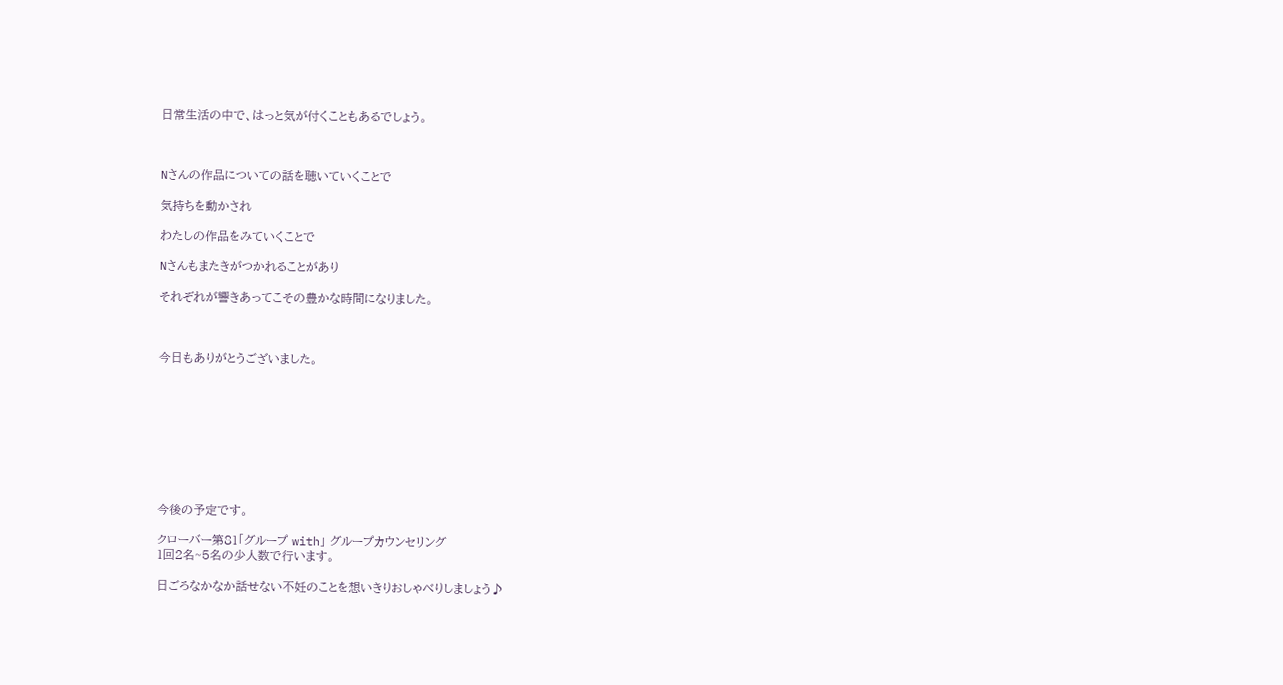日常生活の中で、はっと気が付くこともあるでしょう。



Nさんの作品についての話を聴いていくことで

気持ちを動かされ

わたしの作品をみていくことで

Nさんもまたきがつかれることがあり

それぞれが響きあってこその豊かな時間になりました。



今日もありがとうございました。









今後の予定です。

クローバー第81「グループ with」 グループカウンセリング
1回2名~5名の少人数で行います。

日ごろなかなか話せない不妊のことを想いきりおしゃべりしましょう♪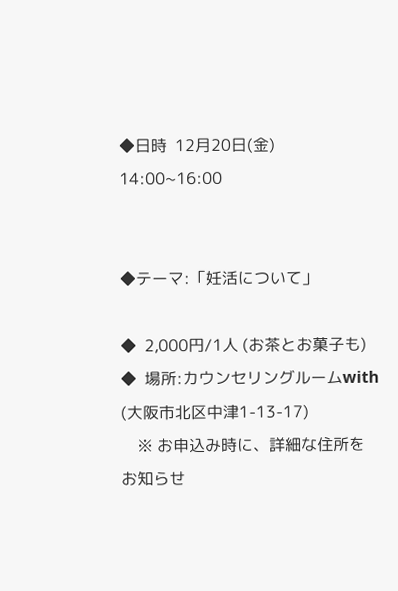◆日時  12月20日(金) 14:00~16:00


◆テーマ:「妊活について」

◆  2,000円/1人 (お茶とお菓子も)
◆  場所:カウンセリングルームwith (大阪市北区中津1-13-17)
    ※ お申込み時に、詳細な住所をお知らせ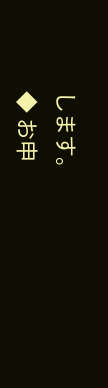します。
◆ お申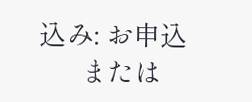込み: お申込
      または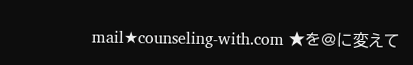mail★counseling-with.com ★を@に変えて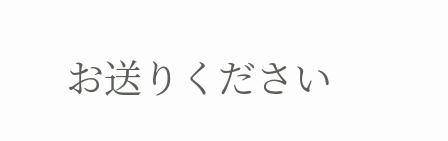お送りください